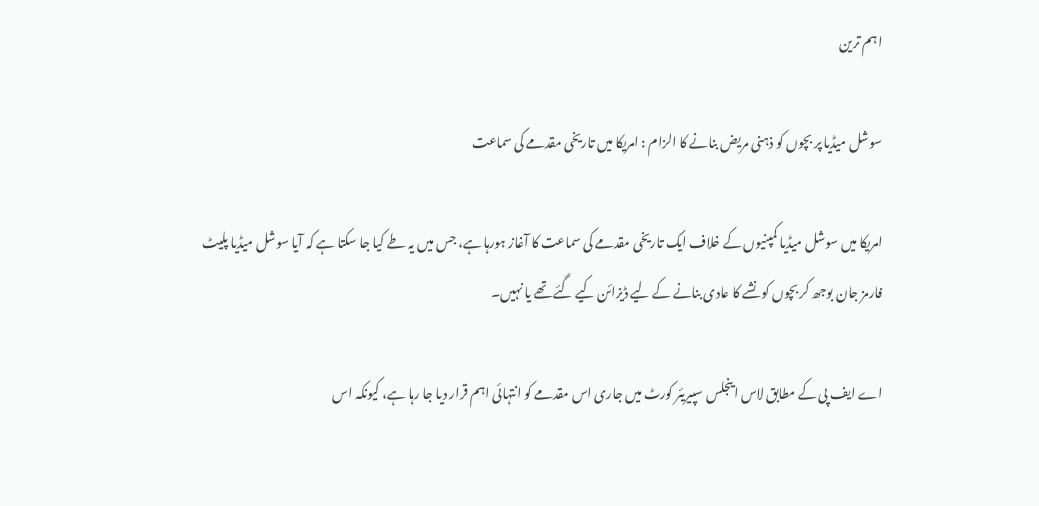اہم ترین

سوشل میڈیا پر بچوں کو ذہنی مریض بنانے کا الزام : امریکا میں تاریخی مقدمے کی سماعت

امریکا میں سوشل میڈیا کمپنیوں کے خلاف ایک تاریخی مقدمے کی سماعت کا آغاز ہورہا ہے، جس میں یہ طے کیا جا سکتا ہے کہ آیا سوشل میڈیا پلیٹ فارمز جان بوجھ کر بچوں کو نشے کا عادی بنانے کے لیے ڈیزائن کیے گئے تھے یا نہیں۔

اے ایف پی کے مطابق لاس اینجلس سپیریئر کورٹ میں جاری اس مقدمے کو انتہائی اہم قرار دیا جا رہا ہے، کیونکہ اس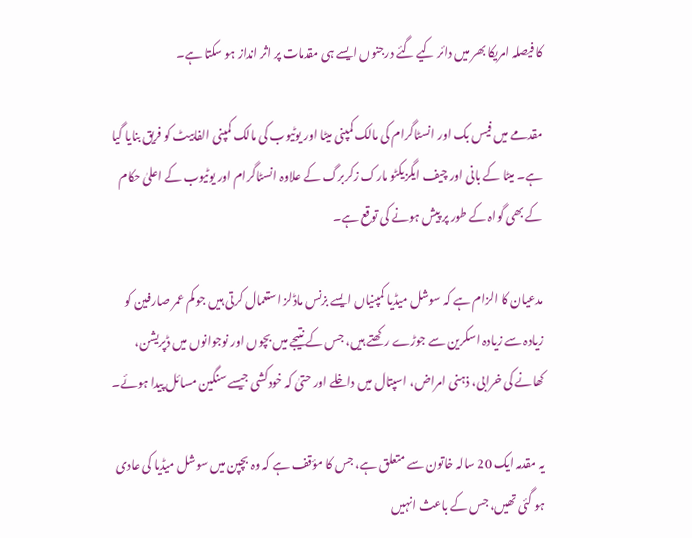کا فیصلہ امریکا بھر میں دائر کیے گئے درجنوں ایسے ہی مقدمات پر اثر انداز ہو سکتا ہے۔

مقدمے میں فیس بک اور انسٹاگرام کی مالک کمپنی میٹا اور یوٹیوب کی مالک کمپنی الفابیٹ کو فریق بنایا گیا ہے۔ میٹا کے بانی اور چیف ایگزیکٹو مارک زکربرگ کے علاوہ انسٹاگرام اور یوٹیوب کے اعلیٰ حکام کے بھی گواہ کے طور پر پیش ہونے کی توقع ہے۔

مدعیان کا الزام ہے کہ سوشل میڈیا کمپنیاں ایسے بزنس ماڈلز استعمال کرتی ہیں جو کم عمر صارفین کو زیادہ سے زیادہ اسکرین سے جوڑے رکھتے ہیں، جس کے نتیجے میں بچوں اور نوجوانوں میں ڈپریشن، کھانے کی خرابی، ذہنی امراض، اسپتال میں داخلے اور حتیٰ کہ خودکشی جیسے سنگین مسائل پیدا ہوئے۔

یہ مقدمہ ایک 20 سالہ خاتون سے متعلق ہے، جس کا مؤقف ہے کہ وہ بچپن میں سوشل میڈیا کی عادی ہو گئی تھیں، جس کے باعث انہیں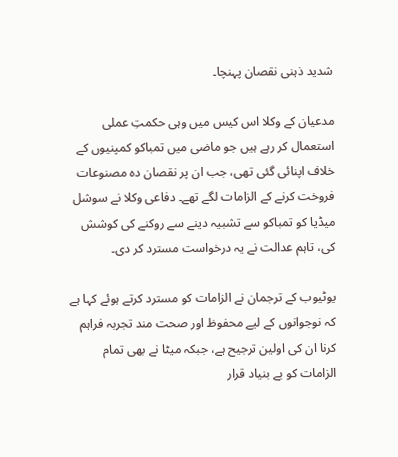شدید ذہنی نقصان پہنچا۔

مدعیان کے وکلا اس کیس میں وہی حکمتِ عملی استعمال کر رہے ہیں جو ماضی میں تمباکو کمپنیوں کے خلاف اپنائی گئی تھی، جب ان پر نقصان دہ مصنوعات فروخت کرنے کے الزامات لگے تھے۔ دفاعی وکلا نے سوشل میڈیا کو تمباکو سے تشبیہ دینے سے روکنے کی کوشش کی، تاہم عدالت نے یہ درخواست مسترد کر دی۔

یوٹیوب کے ترجمان نے الزامات کو مسترد کرتے ہوئے کہا ہے کہ نوجوانوں کے لیے محفوظ اور صحت مند تجربہ فراہم کرنا ان کی اولین ترجیح ہے، جبکہ میٹا نے بھی تمام الزامات کو بے بنیاد قرار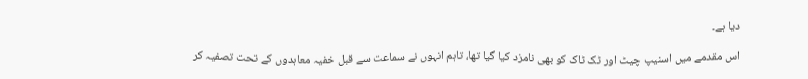دیا ہے۔

اس مقدمے میں اسنیپ چیٹ اور ٹک ٹاک کو بھی نامزد کیا گیا تھا، تاہم انہوں نے سماعت سے قبل خفیہ معاہدوں کے تحت تصفیہ کر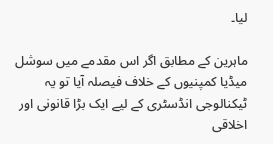لیا۔

ماہرین کے مطابق اگر اس مقدمے میں سوشل میڈیا کمپنیوں کے خلاف فیصلہ آیا تو یہ ٹیکنالوجی انڈسٹری کے لیے ایک بڑا قانونی اور اخلاقی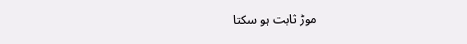موڑ ثابت ہو سکتا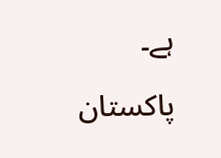ہے۔

پاکستان